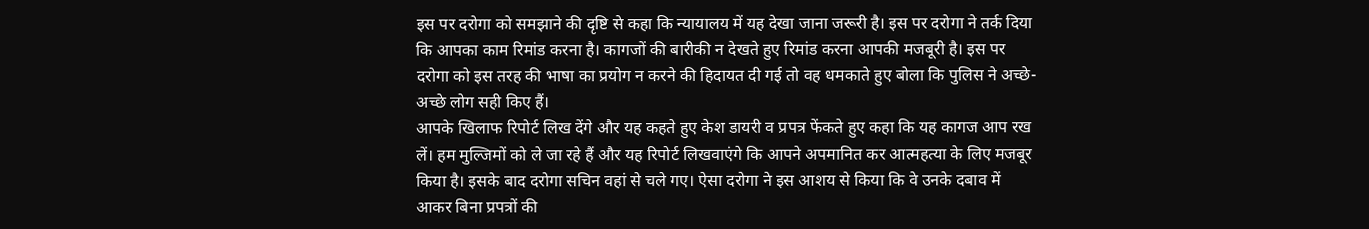इस पर दरोगा को समझाने की दृष्टि से कहा कि न्यायालय में यह देखा जाना जरूरी है। इस पर दरोगा ने तर्क दिया कि आपका काम रिमांड करना है। कागजों की बारीकी न देखते हुए रिमांड करना आपकी मजबूरी है। इस पर दरोगा को इस तरह की भाषा का प्रयोग न करने की हिदायत दी गई तो वह धमकाते हुए बोला कि पुलिस ने अच्छे- अच्छे लोग सही किए हैं।
आपके खिलाफ रिपोर्ट लिख देंगे और यह कहते हुए केश डायरी व प्रपत्र फेंकते हुए कहा कि यह कागज आप रख लें। हम मुल्जिमों को ले जा रहे हैं और यह रिपोर्ट लिखवाएंगे कि आपने अपमानित कर आत्महत्या के लिए मजबूर किया है। इसके बाद दरोगा सचिन वहां से चले गए। ऐसा दरोगा ने इस आशय से किया कि वे उनके दबाव में आकर बिना प्रपत्रों की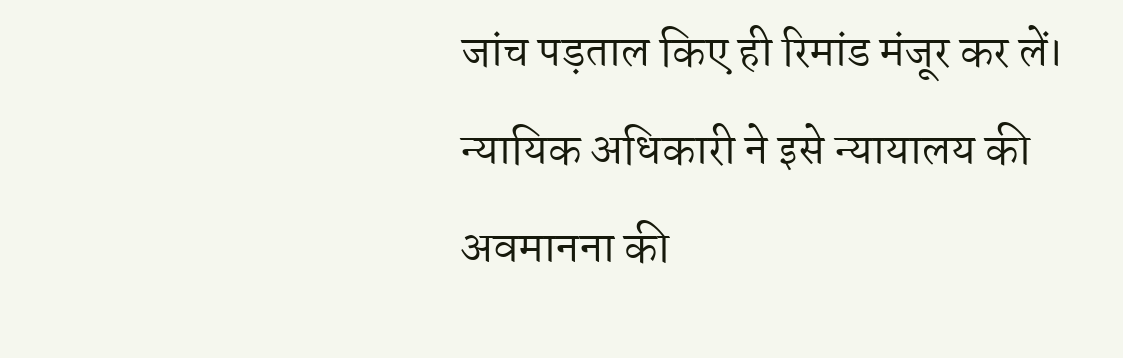जांच पड़ताल किए ही रिमांड मंजूर कर लें। न्यायिक अधिकारी ने इसे न्यायालय की अवमानना की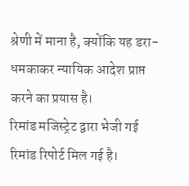श्रेणी में माना है, क्योंकि यह डरा- धमकाकर न्यायिक आदेश प्राप्त करने का प्रयास है।
रिमांड मजिस्ट्रेट द्वारा भेजी गई रिमांड रिपोर्ट मिल गई है।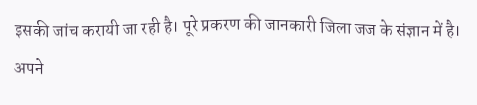इसकी जांच करायी जा रही है। पूरे प्रकरण की जानकारी जिला जज के संज्ञान में है। अपने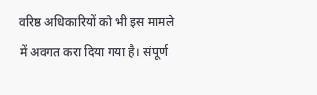वरिष्ठ अधिकारियों को भी इस मामले में अवगत करा दिया गया है। संपूर्ण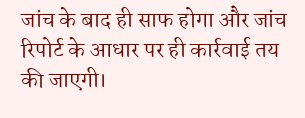जांच के बाद ही साफ होगा और जांच रिपोर्ट के आधार पर ही कार्रवाई तय की जाएगी।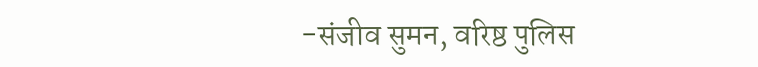-संजीव सुमन, वरिष्ठ पुलिस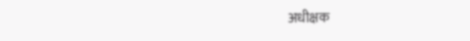अधीक्षक